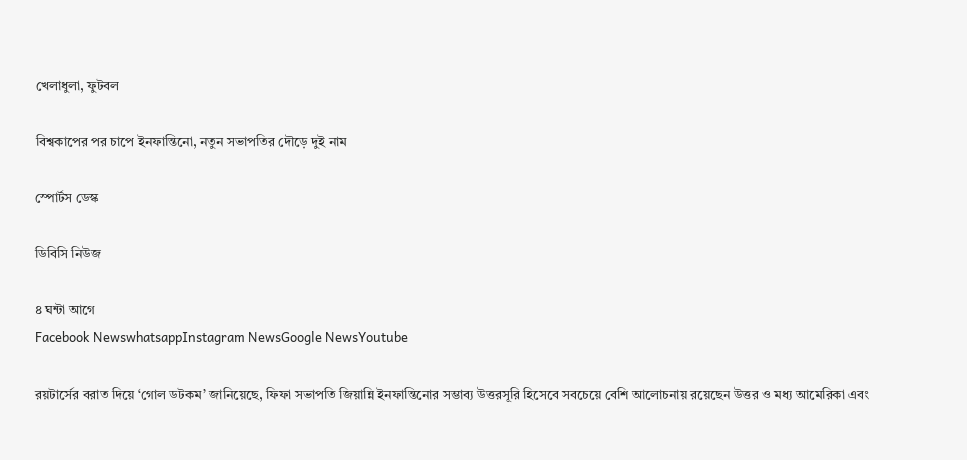খেলাধুলা, ফুটবল

বিশ্বকাপের পর চাপে ইনফান্তিনো, নতুন সভাপতির দৌড়ে দুই নাম

স্পোর্টস ডেস্ক

ডিবিসি নিউজ

৪ ঘন্টা আগে
Facebook NewswhatsappInstagram NewsGoogle NewsYoutube

রয়টার্সের বরাত দিয়ে ‘গোল ডটকম’ জানিয়েছে, ফিফা সভাপতি জিয়ান্নি ইনফান্তিনোর সম্ভাব্য উত্তরসূরি হিসেবে সবচেয়ে বেশি আলোচনায় রয়েছেন উত্তর ও মধ্য আমেরিকা এবং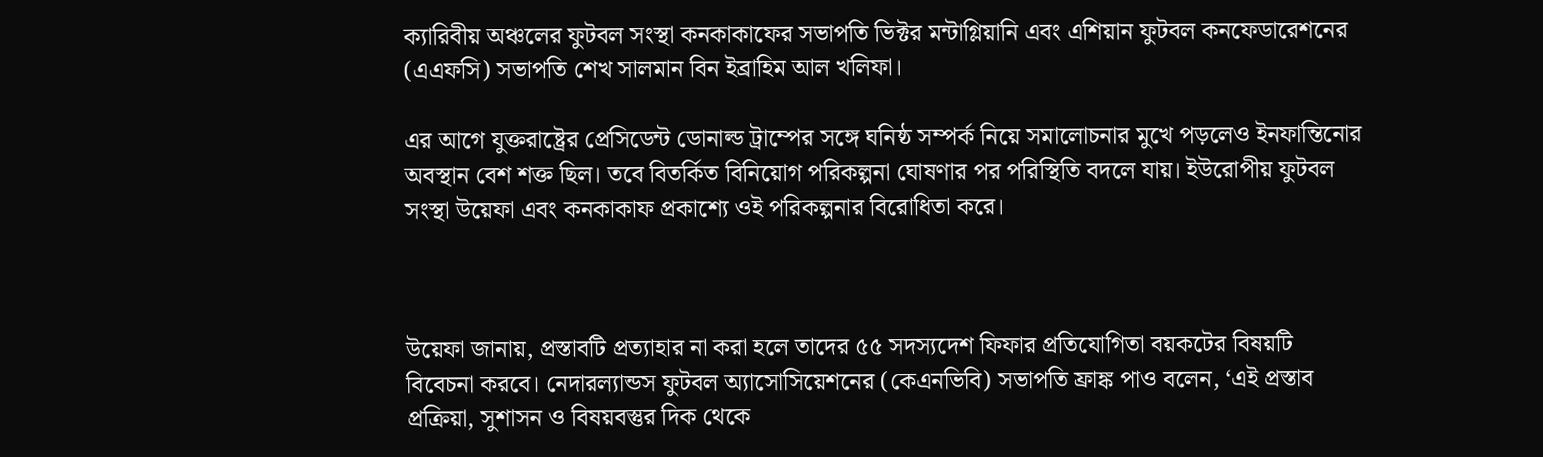ক্যারিবীয় অঞ্চলের ফুটবল সংস্থা কনকাকাফের সভাপতি ভিক্টর মন্টাগ্লিয়ানি এবং এশিয়ান ফুটবল কনফেডারেশনের (এএফসি) সভাপতি শেখ সালমান বিন ইব্রাহিম আল খলিফা।

এর আগে যুক্তরাষ্ট্রের প্রেসিডেন্ট ডোনাল্ড ট্রাম্পের সঙ্গে ঘনিষ্ঠ সম্পর্ক নিয়ে সমালোচনার মুখে পড়লেও ইনফান্তিনোর অবস্থান বেশ শক্ত ছিল। তবে বিতর্কিত বিনিয়োগ পরিকল্পনা ঘোষণার পর পরিস্থিতি বদলে যায়। ইউরোপীয় ফুটবল সংস্থা উয়েফা এবং কনকাকাফ প্রকাশ্যে ওই পরিকল্পনার বিরোধিতা করে।



উয়েফা জানায়, প্রস্তাবটি প্রত্যাহার না করা হলে তাদের ৫৫ সদস্যদেশ ফিফার প্রতিযোগিতা বয়কটের বিষয়টি বিবেচনা করবে। নেদারল্যান্ডস ফুটবল অ্যাসোসিয়েশনের (কেএনভিবি) সভাপতি ফ্রাঙ্ক পাও বলেন, ‘এই প্রস্তাব প্রক্রিয়া, সুশাসন ও বিষয়বস্তুর দিক থেকে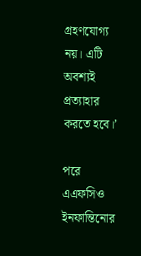গ্রহণযোগ্য নয়। এটি অবশ্যই প্রত্যাহার করতে হবে।’

পরে এএফসিও ইনফান্তিনোর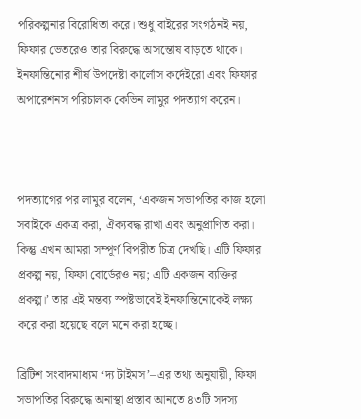পরিকল্পনার বিরোধিতা করে। শুধু বাইরের সংগঠনই নয়, ফিফার ভেতরেও তার বিরুদ্ধে অসন্তোষ বাড়তে থাকে। ইনফান্তিনোর শীর্ষ উপদেষ্টা কার্লোস কর্দেইরো এবং ফিফার অপারেশনস পরিচালক কেভিন লামুর পদত্যাগ করেন।



পদত্যাগের পর লামুর বলেন, ‘একজন সভাপতির কাজ হলো সবাইকে একত্র করা, ঐক্যবদ্ধ রাখা এবং অনুপ্রাণিত করা। কিন্তু এখন আমরা সম্পূর্ণ বিপরীত চিত্র দেখছি। এটি ফিফার প্রকল্প নয়, ফিফা বোর্ডেরও নয়; এটি একজন ব্যক্তির প্রকল্প।’ তার এই মন্তব্য স্পষ্টভাবেই ইনফান্তিনোকেই লক্ষ্য করে করা হয়েছে বলে মনে করা হচ্ছে।

ব্রিটিশ সংবাদমাধ্যম ‘দ্য টাইমস’–এর তথ্য অনুযায়ী, ফিফা সভাপতির বিরুদ্ধে অনাস্থা প্রস্তাব আনতে ৪৩টি সদস্য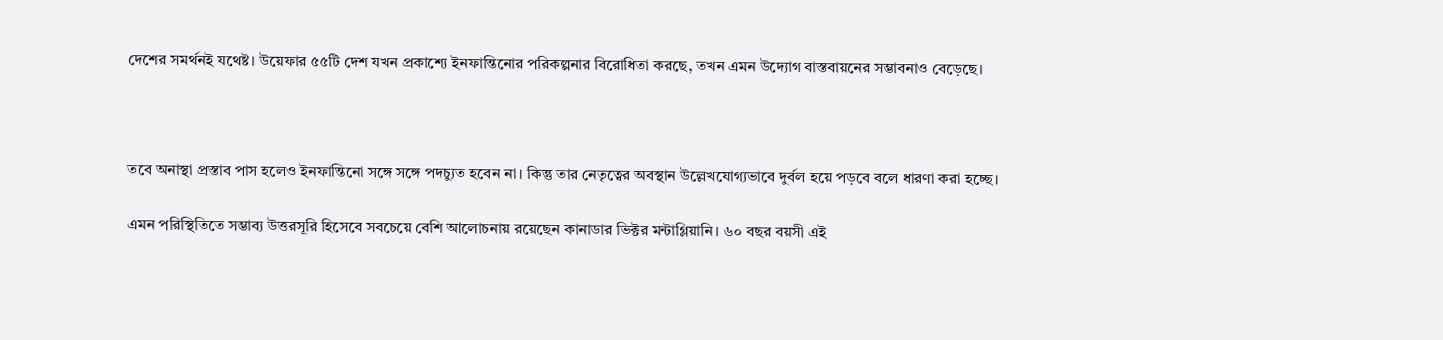দেশের সমর্থনই যথেষ্ট। উয়েফার ৫৫টি দেশ যখন প্রকাশ্যে ইনফান্তিনোর পরিকল্পনার বিরোধিতা করছে, তখন এমন উদ্যোগ বাস্তবায়নের সম্ভাবনাও বেড়েছে।



তবে অনাস্থা প্রস্তাব পাস হলেও ইনফান্তিনো সঙ্গে সঙ্গে পদচ্যুত হবেন না। কিন্তু তার নেতৃত্বের অবস্থান উল্লেখযোগ্যভাবে দুর্বল হয়ে পড়বে বলে ধারণা করা হচ্ছে।

এমন পরিস্থিতিতে সম্ভাব্য উত্তরসূরি হিসেবে সবচেয়ে বেশি আলোচনায় রয়েছেন কানাডার ভিক্টর মন্টাগ্লিয়ানি। ৬০ বছর বয়সী এই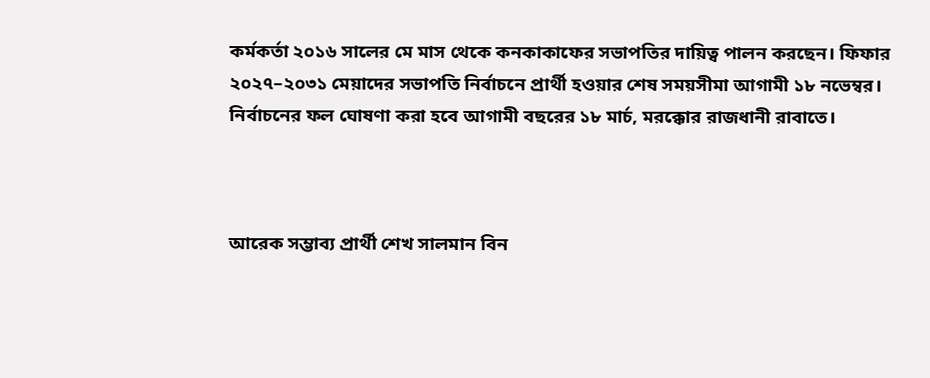কর্মকর্তা ২০১৬ সালের মে মাস থেকে কনকাকাফের সভাপতির দায়িত্ব পালন করছেন। ফিফার ২০২৭–২০৩১ মেয়াদের সভাপতি নির্বাচনে প্রার্থী হওয়ার শেষ সময়সীমা আগামী ১৮ নভেম্বর। নির্বাচনের ফল ঘোষণা করা হবে আগামী বছরের ১৮ মার্চ, মরক্কোর রাজধানী রাবাতে।



আরেক সম্ভাব্য প্রার্থী শেখ সালমান বিন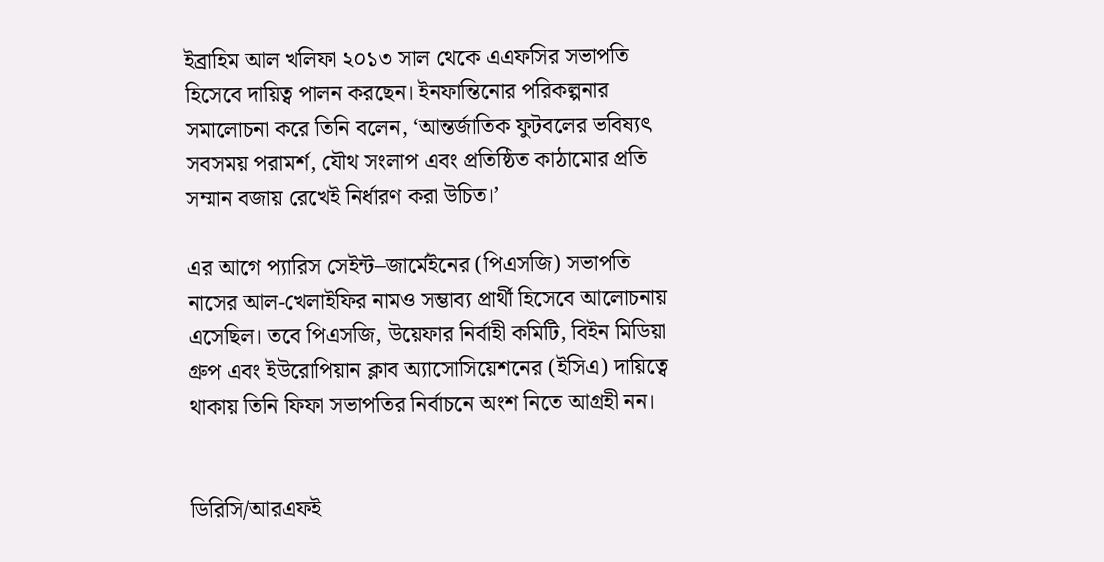ইব্রাহিম আল খলিফা ২০১৩ সাল থেকে এএফসির সভাপতি হিসেবে দায়িত্ব পালন করছেন। ইনফান্তিনোর পরিকল্পনার সমালোচনা করে তিনি বলেন, ‘আন্তর্জাতিক ফুটবলের ভবিষ্যৎ সবসময় পরামর্শ, যৌথ সংলাপ এবং প্রতিষ্ঠিত কাঠামোর প্রতি সম্মান বজায় রেখেই নির্ধারণ করা উচিত।’

এর আগে প্যারিস সেইন্ট–জার্মেইনের (পিএসজি) সভাপতি নাসের আল-খেলাইফির নামও সম্ভাব্য প্রার্থী হিসেবে আলোচনায় এসেছিল। তবে পিএসজি, উয়েফার নির্বাহী কমিটি, বিইন মিডিয়া গ্রুপ এবং ইউরোপিয়ান ক্লাব অ্যাসোসিয়েশনের (ইসিএ) দায়িত্বে থাকায় তিনি ফিফা সভাপতির নির্বাচনে অংশ নিতে আগ্রহী নন।


ডিরিসি/আরএফই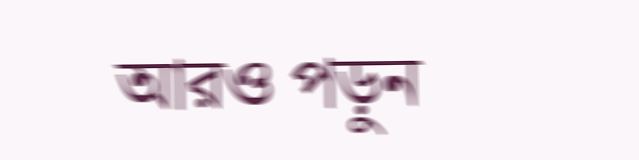আরও পড়ুন